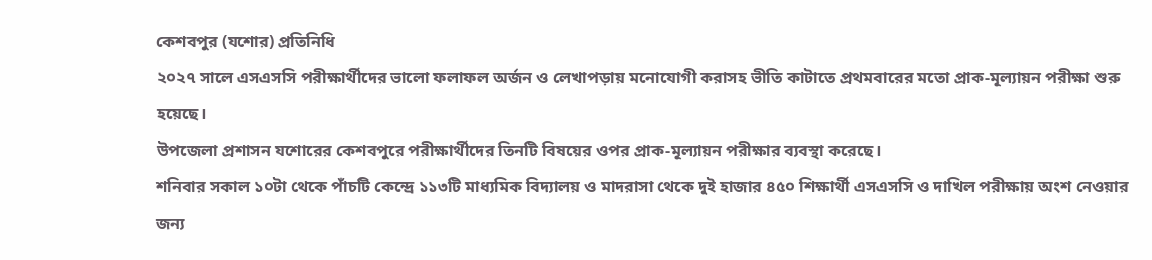কেশবপুর (যশোর) প্রতিনিধি
২০২৭ সালে এসএসসি পরীক্ষার্থীদের ভালো ফলাফল অর্জন ও লেখাপড়ায় মনোযোগী করাসহ ভীতি কাটাতে প্রথমবারের মতো প্রাক-মূল্যায়ন পরীক্ষা শুরু হয়েছে।
উপজেলা প্রশাসন যশোরের কেশবপুরে পরীক্ষার্থীদের তিনটি বিষয়ের ওপর প্রাক-মূল্যায়ন পরীক্ষার ব্যবস্থা করেছে।
শনিবার সকাল ১০টা থেকে পাঁচটি কেন্দ্রে ১১৩টি মাধ্যমিক বিদ্যালয় ও মাদরাসা থেকে দুই হাজার ৪৫০ শিক্ষার্থী এসএসসি ও দাখিল পরীক্ষায় অংশ নেওয়ার জন্য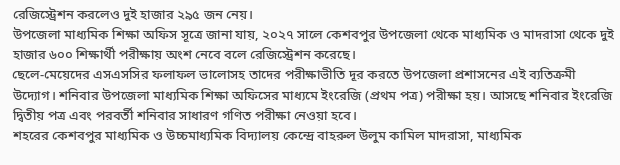রেজিস্ট্রেশন করলেও দুই হাজার ২৯৫ জন নেয়।
উপজেলা মাধ্যমিক শিক্ষা অফিস সূত্রে জানা যায়, ২০২৭ সালে কেশবপুর উপজেলা থেকে মাধ্যমিক ও মাদরাসা থেকে দুই হাজার ৬০০ শিক্ষার্থী পরীক্ষায় অংশ নেবে বলে রেজিস্ট্রেশন করেছে।
ছেলে-মেয়েদের এসএসসির ফলাফল ভালোসহ তাদের পরীক্ষাভীতি দূর করতে উপজেলা প্রশাসনের এই ব্যতিক্রমী উদ্যোগ। শনিবার উপজেলা মাধ্যমিক শিক্ষা অফিসের মাধ্যমে ইংরেজি (প্রথম পত্র) পরীক্ষা হয়। আসছে শনিবার ইংরেজি দ্বিতীয় পত্র এবং পরবর্তী শনিবার সাধারণ গণিত পরীক্ষা নেওয়া হবে।
শহরের কেশবপুর মাধ্যমিক ও উচ্চমাধ্যমিক বিদ্যালয় কেন্দ্রে বাহরুল উলুম কামিল মাদরাসা, মাধ্যমিক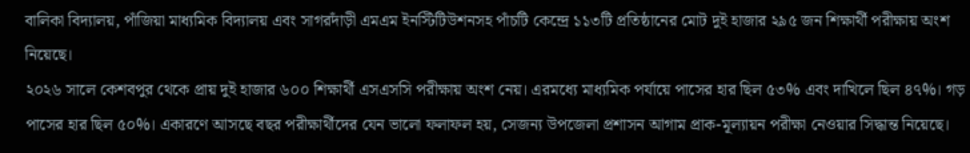বালিকা বিদ্যালয়, পাঁজিয়া মাধ্যমিক বিদ্যালয় এবং সাগরদাঁড়ী এমএম ইনস্টিটিউশনসহ পাঁচটি কেন্দ্রে ১১৩টি প্রতিষ্ঠানের মোট দুই হাজার ২৯৫ জন শিক্ষার্থী পরীক্ষায় অংশ নিয়েছে।
২০২৬ সালে কেশবপুর থেকে প্রায় দুই হাজার ৬০০ শিক্ষার্থী এসএসসি পরীক্ষায় অংশ নেয়। এরমধ্যে মাধ্যমিক পর্যায়ে পাসের হার ছিল ৫৩% এবং দাখিলে ছিল ৪৭%। গড় পাসের হার ছিল ৫০%। একারণে আসছে বছর পরীক্ষার্থীদের যেন ভালো ফলাফল হয়, সেজন্য উপজেলা প্রশাসন আগাম প্রাক-মূল্যায়ন পরীক্ষা নেওয়ার সিদ্ধান্ত নিয়েছে।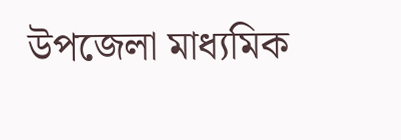উপজেলা মাধ্যমিক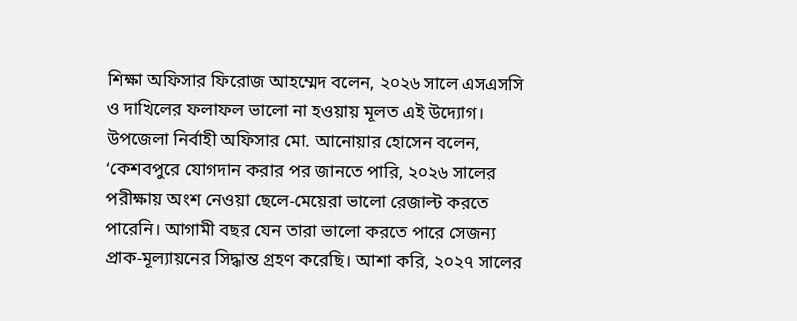শিক্ষা অফিসার ফিরোজ আহম্মেদ বলেন, ২০২৬ সালে এসএসসি ও দাখিলের ফলাফল ভালো না হওয়ায় মূলত এই উদ্যোগ।
উপজেলা নির্বাহী অফিসার মো. আনোয়ার হোসেন বলেন, ‘কেশবপুরে যোগদান করার পর জানতে পারি, ২০২৬ সালের পরীক্ষায় অংশ নেওয়া ছেলে-মেয়েরা ভালো রেজাল্ট করতে পারেনি। আগামী বছর যেন তারা ভালো করতে পারে সেজন্য প্রাক-মূল্যায়নের সিদ্ধান্ত গ্রহণ করেছি। আশা করি, ২০২৭ সালের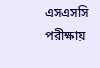এসএসসি পরীক্ষায়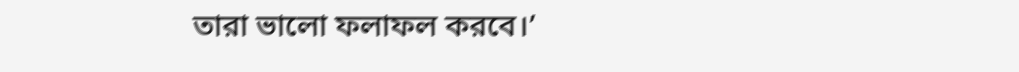তারা ভালো ফলাফল করবে।’